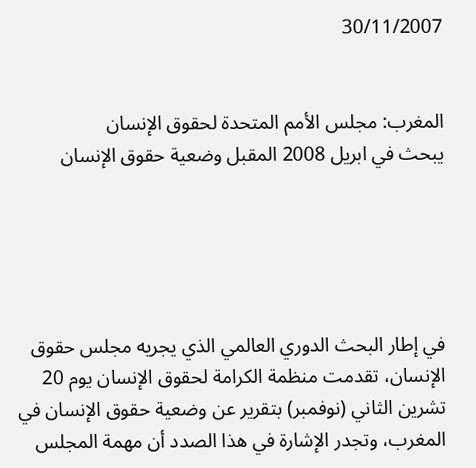30/11/2007


المغرب: مجلس الأمم المتحدة لحقوق الإنسان
يبحث في ابريل 2008 المقبل وضعية حقوق الإنسان





في إطار البحث الدوري العالمي الذي يجريه مجلس حقوق الإنسان، تقدمت منظمة الكرامة لحقوق الإنسان يوم 20 تشرين الثاني (نوفمبر) بتقرير عن وضعية حقوق الإنسان في المغرب، وتجدر الإشارة في هذا الصدد أن مهمة المجلس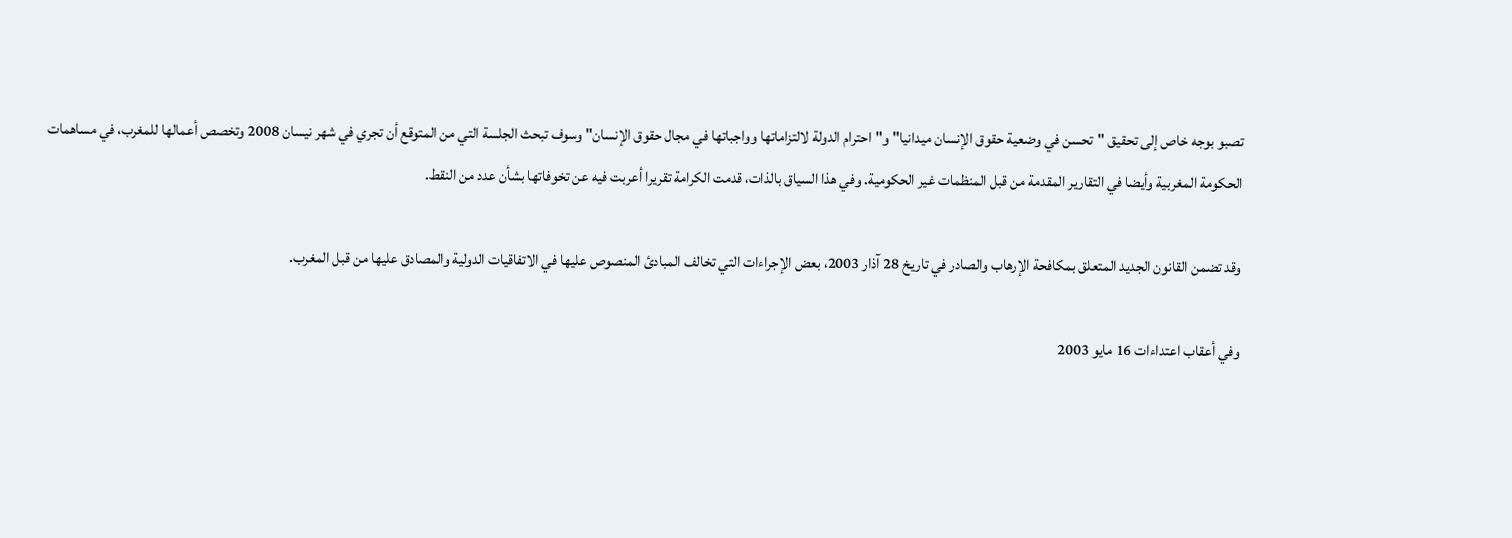تصبو بوجه خاص إلى تحقيق "تحسن في وضعية حقوق الإنسان ميدانيا" و"احترام الدولة لالتزاماتها وواجباتها في مجال حقوق الإنسان" وسوف تبحث الجلسة التي من المتوقع أن تجري في شهر نيسان 2008 وتخصص أعمالها للمغرب، في مساهمات الحكومة المغربية وأيضا في التقارير المقدمة من قبل المنظمات غير الحكومية. وفي هذا السياق بالذات، قدمت الكرامة تقريرا أعربت فيه عن تخوفاتها بشأن عدد من النقط.

وقد تضمن القانون الجديد المتعلق بمكافحة الإرهاب والصادر في تاريخ 28 آذار 2003، بعض الإجراءات التي تخالف المبادئ المنصوص عليها في الاتفاقيات الدولية والمصادق عليها من قبل المغرب.

وفي أعقاب اعتداءات 16 مايو 2003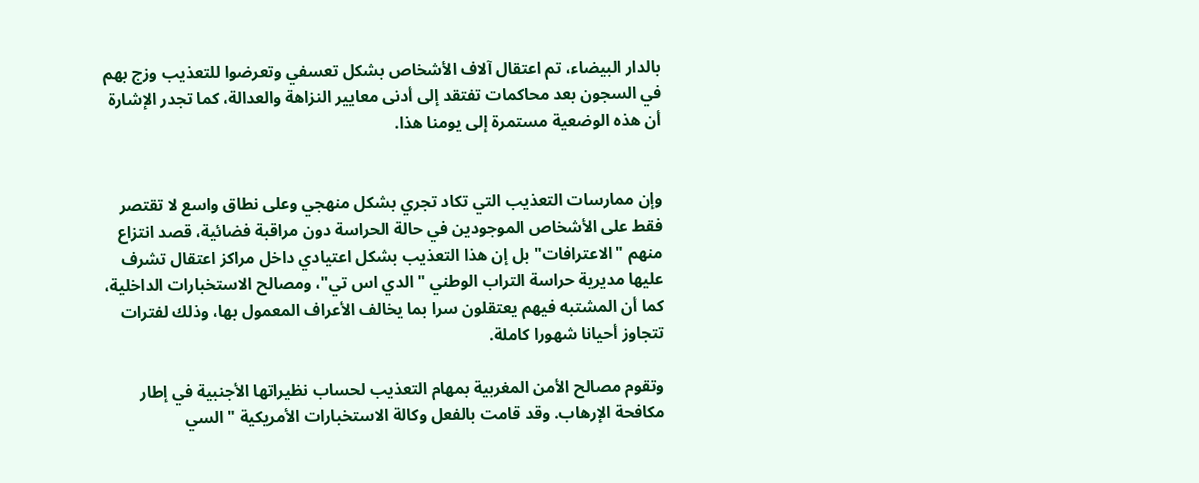بالدار البيضاء، تم اعتقال آلاف الأشخاص بشكل تعسفي وتعرضوا للتعذيب وزج بهم في السجون بعد محاكمات تفتقد إلى أدنى معايير النزاهة والعدالة، كما تجدر الإشارة أن هذه الوضعية مستمرة إلى يومنا هذا.


وإن ممارسات التعذيب التي تكاد تجري بشكل منهجي وعلى نطاق واسع لا تقتصر فقط على الأشخاص الموجودين في حالة الحراسة دون مراقبة فضائية، قصد انتزاع منهم "الاعترافات" بل إن هذا التعذيب بشكل اعتيادي داخل مراكز اعتقال تشرف عليها مديرية حراسة التراب الوطني " الدي اس تي"، ومصالح الاستخبارات الداخلية، كما أن المشتبه فيهم يعتقلون سرا بما يخالف الأعراف المعمول بها، وذلك لفترات تتجاوز أحيانا شهورا كاملة.

وتقوم مصالح الأمن المغربية بمهام التعذيب لحساب نظيراتها الأجنبية في إطار مكافحة الإرهاب. وقد قامت بالفعل وكالة الاستخبارات الأمريكية " السي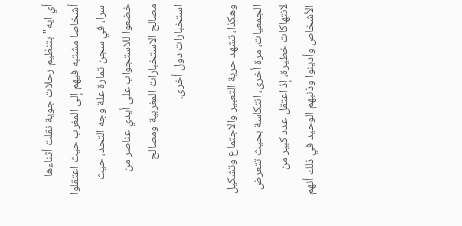أي ايه" بتنظيم رحلات جوية نقلت أثناءها أشخاصا مشتبه فيهم إلى المغرب حيث اعتقلوا سرا، في سجن تمارة علة وجه التحد، حيث خضعوا للاستجواب على أيدي عناصر من مصالح الاستخبارات المغربية ومصالح استخبارات دول أخرى.

وهكذا، تشهد حرية التعبير والاجتماع وتشكيل الجمعيات، مرة أخرى، انتكاسة بحيث تتعرض لانتهاكات خطيرة، إذ اعتقل عدد كبير من الأشخاص وأدينوا وذنبهم الوحيد في ذلك أنهم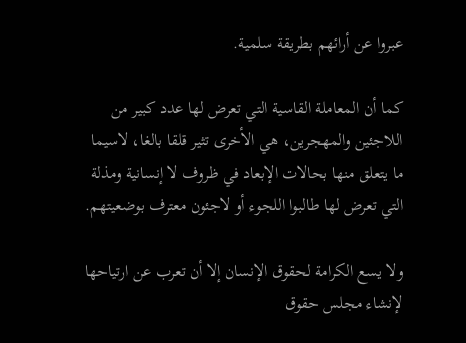عبروا عن أرائهم بطريقة سلمية.

كما أن المعاملة القاسية التي تعرض لها عدد كبير من اللاجئين والمهجرين، هي الأخرى تثير قلقا بالغا، لاسيما ما يتعلق منها بحالات الإبعاد في ظروف لا إنسانية ومذلة التي تعرض لها طالبوا اللجوء أو لاجئون معترف بوضعيتهم.

ولا يسع الكرامة لحقوق الإنسان إلا أن تعرب عن ارتياحها لإنشاء مجلس حقوق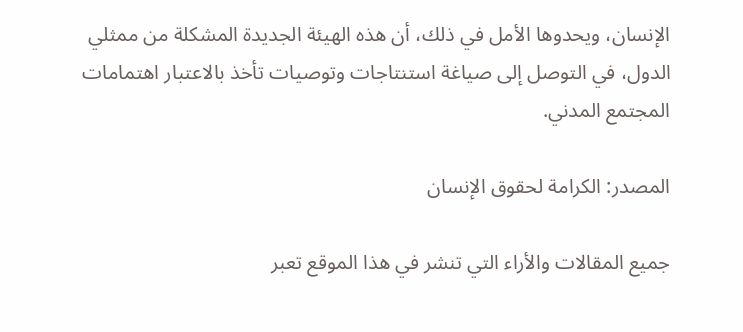الإنسان، ويحدوها الأمل في ذلك، أن هذه الهيئة الجديدة المشكلة من ممثلي الدول، في التوصل إلى صياغة استنتاجات وتوصيات تأخذ بالاعتبار اهتمامات المجتمع المدني.

المصدر: الكرامة لحقوق الإنسان

جميع المقالات والأراء التي تنشر في هذا الموقع تعبر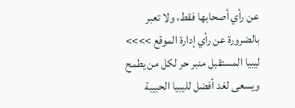عن رأي أصحابها فقط، ولا تعبر بالضرورة عن رأي إدارة الموقع >>>> ليبيا المستقبل منبر حر لكل من يطمح ويسعى لغد أفضل لليبيا الحبيبة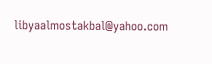libyaalmostakbal@yahoo.com